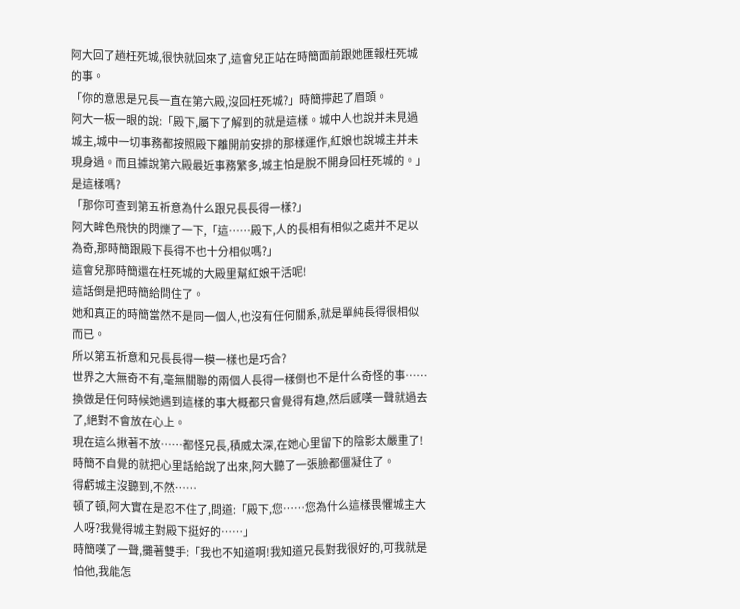阿大回了趟枉死城,很快就回來了,這會兒正站在時簡面前跟她匯報枉死城的事。
「你的意思是兄長一直在第六殿,沒回枉死城?」時簡擰起了眉頭。
阿大一板一眼的說:「殿下,屬下了解到的就是這樣。城中人也說并未見過城主,城中一切事務都按照殿下離開前安排的那樣運作,紅娘也說城主并未現身過。而且據說第六殿最近事務繁多,城主怕是脫不開身回枉死城的。」
是這樣嗎?
「那你可查到第五祈意為什么跟兄長長得一樣?」
阿大眸色飛快的閃爍了一下,「這……殿下,人的長相有相似之處并不足以為奇,那時簡跟殿下長得不也十分相似嗎?」
這會兒那時簡還在枉死城的大殿里幫紅娘干活呢!
這話倒是把時簡給問住了。
她和真正的時簡當然不是同一個人,也沒有任何關系,就是單純長得很相似而已。
所以第五祈意和兄長長得一模一樣也是巧合?
世界之大無奇不有,毫無關聯的兩個人長得一樣倒也不是什么奇怪的事……換做是任何時候她遇到這樣的事大概都只會覺得有趣,然后感嘆一聲就過去了,絕對不會放在心上。
現在這么揪著不放……都怪兄長,積威太深,在她心里留下的陰影太嚴重了!
時簡不自覺的就把心里話給說了出來,阿大聽了一張臉都僵凝住了。
得虧城主沒聽到,不然……
頓了頓,阿大實在是忍不住了,問道:「殿下,您……您為什么這樣畏懼城主大人呀?我覺得城主對殿下挺好的……」
時簡嘆了一聲,攤著雙手:「我也不知道啊!我知道兄長對我很好的,可我就是怕他,我能怎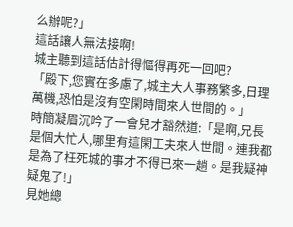么辦呢?」
這話讓人無法接啊!
城主聽到這話估計得慪得再死一回吧?
「殿下,您實在多慮了,城主大人事務繁多,日理萬機,恐怕是沒有空閑時間來人世間的。」
時簡凝眉沉吟了一會兒才豁然道:「是啊,兄長是個大忙人,哪里有這閑工夫來人世間。連我都是為了枉死城的事才不得已來一趟。是我疑神疑鬼了!」
見她總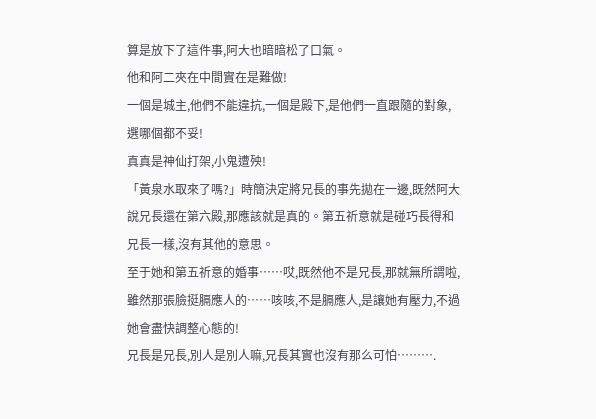算是放下了這件事,阿大也暗暗松了口氣。
他和阿二夾在中間實在是難做!
一個是城主,他們不能違抗,一個是殿下,是他們一直跟隨的對象,選哪個都不妥!
真真是神仙打架,小鬼遭殃!
「黃泉水取來了嗎?」時簡決定將兄長的事先拋在一邊,既然阿大說兄長還在第六殿,那應該就是真的。第五祈意就是碰巧長得和兄長一樣,沒有其他的意思。
至于她和第五祈意的婚事……哎,既然他不是兄長,那就無所謂啦,雖然那張臉挺膈應人的……咳咳,不是膈應人,是讓她有壓力,不過她會盡快調整心態的!
兄長是兄長,別人是別人嘛,兄長其實也沒有那么可怕……….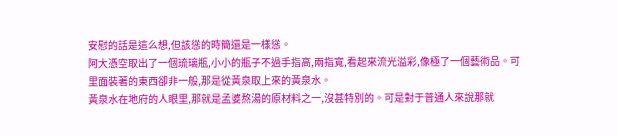安慰的話是這么想,但該慫的時簡還是一樣慫。
阿大憑空取出了一個琉璃瓶,小小的瓶子不過手指高,兩指寬,看起來流光溢彩,像極了一個藝術品。可里面裝著的東西卻非一般,那是從黃泉取上來的黃泉水。
黃泉水在地府的人眼里,那就是孟婆熬湯的原材料之一,沒甚特別的。可是對于普通人來說那就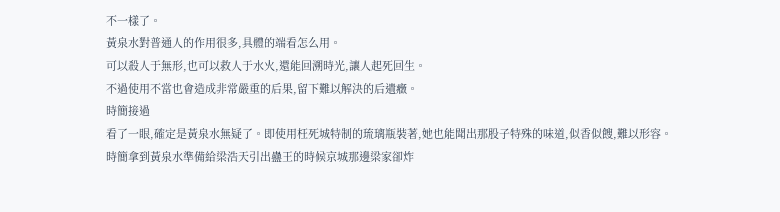不一樣了。
黃泉水對普通人的作用很多,具體的端看怎么用。
可以殺人于無形,也可以救人于水火,還能回溯時光,讓人起死回生。
不過使用不當也會造成非常嚴重的后果,留下難以解決的后遺癥。
時簡接過
看了一眼,確定是黃泉水無疑了。即使用枉死城特制的琉璃瓶裝著,她也能聞出那股子特殊的味道,似香似餿,難以形容。
時簡拿到黃泉水準備給梁浩天引出蠱王的時候京城那邊梁家卻炸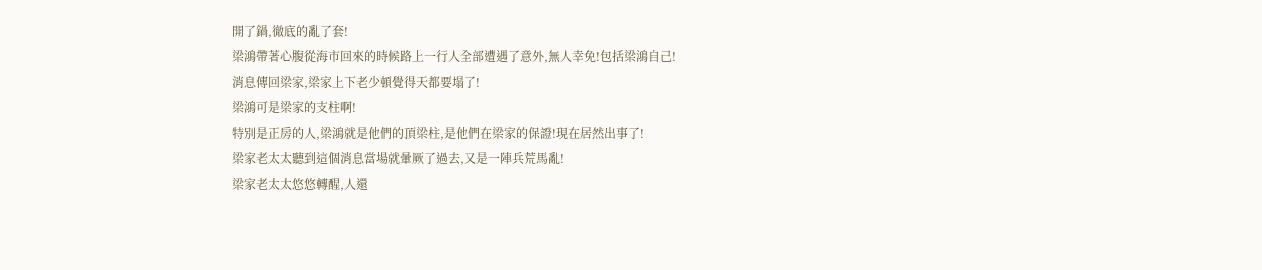開了鍋,徹底的亂了套!
梁鴻帶著心腹從海市回來的時候路上一行人全部遭遇了意外,無人幸免!包括梁鴻自己!
消息傳回梁家,梁家上下老少頓覺得天都要塌了!
梁鴻可是梁家的支柱啊!
特別是正房的人,梁鴻就是他們的頂梁柱,是他們在梁家的保證!現在居然出事了!
梁家老太太聽到這個消息當場就暈厥了過去,又是一陣兵荒馬亂!
梁家老太太悠悠轉醒,人還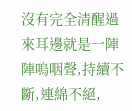沒有完全清醒過來耳邊就是一陣陣嗚咽聲,持續不斷,連綿不絕,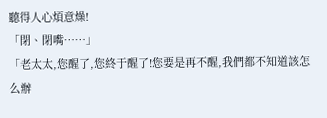聽得人心煩意燥!
「閉、閉嘴……」
「老太太,您醒了,您終于醒了!您要是再不醒,我們都不知道該怎么辦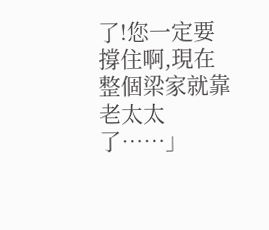了!您一定要撐住啊,現在整個梁家就靠老太太了……」